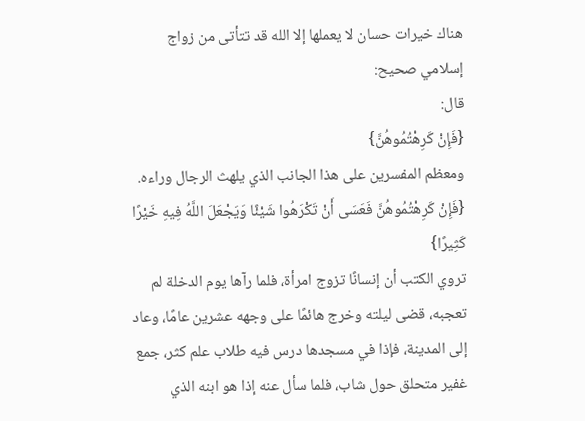هناك خيرات حسان لا يعملها إلا الله قد تتأتى من زواج إسلامي صحيح:
قال:
{فَإِنْ كَرِهْتُمُوهُنَّ}
ومعظم المفسرين على هذا الجانب الذي يلهث الرجال وراءه.
{فَإِنْ كَرِهْتُمُوهُنَّ فَعَسَى أَنْ تَكْرَهُوا شَيْئًا وَيَجْعَلَ اللَّهُ فِيهِ خَيْرًا كَثِيرًا}
تروي الكتب أن إنسانًا تزوج امرأة، فلما رآها يوم الدخلة لم تعجبه، قضى ليلته وخرج هائمًا على وجهه عشرين عامًا، وعاد إلى المدينة، فإذا في مسجدها درس فيه طلاب علم كثر، جمع غفير متحلق حول شاب، فلما سأل عنه إذا هو ابنه الذي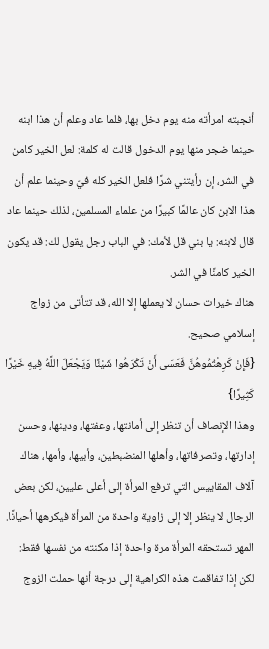أنجبته امرأته منه يوم دخل بها، فلما عاد وعلم أن هذا ابنه حينما ضجر منها يوم الدخول قالت له كلمة: لعل الخير كامن في الشر، إن رأيتني شرًا فلعل الخير كله فيّ وحينما علم أن هذا الابن كان عالمًا كبيرًا من علماء المسلمين، لذلك حينما عاد قال لابنه: يا بني قل لأمك: في الباب رجل يقول لك: قد يكون الخير كامنًا في الشر.
هناك خيرات حسان لا يعملها إلا الله، قد تتأتى من زواج إسلامي صحيح.
{فَإِنْ كَرِهْتُمُوهُنَّ فَعَسَى أَنْ تَكْرَهُوا شَيْئًا وَيَجْعَلَ اللَّهُ فِيهِ خَيْرًا كَثِيرًا}
وهذا الإنصاف أن تنظر إلى أمانتها، وعفتها، ودينها، وحسن إدارتها، وتصرفاتها، وأهلها المنضبطين، وأبيها، وأمها، هناك آلاف المقاييس التي ترفع المرأة إلى أعلى عليين، لكن بعض الرجال لا ينظر إلا إلى زاوية واحدة من المرأة فيكرهها أحيانًا.
المهر تستحقه المرأة مرة واحدة إذا مكنته من نفسها فقط:
لكن إذا تفاقمت هذه الكراهية إلى درجة أنها حملت الزوج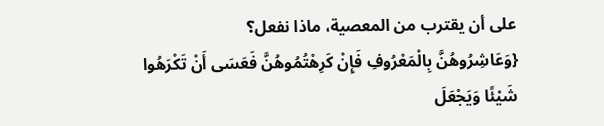على أن يقترب من المعصية، ماذا نفعل؟
{وَعَاشِرُوهُنَّ بِالْمَعْرُوفِ فَإِنْ كَرِهْتُمُوهُنَّ فَعَسَى أَنْ تَكْرَهُوا شَيْئًا وَيَجْعَلَ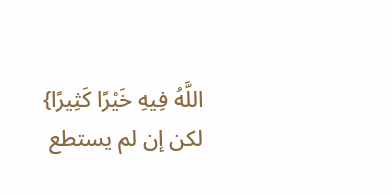اللَّهُ فِيهِ خَيْرًا كَثِيرًا}
لكن إن لم يستطع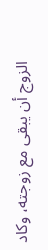الزوج أن يبقى مع زوجته، وكاد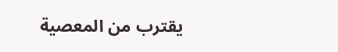يقترب من المعصية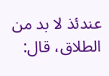عندئذ لا بد من الطلاق، قال: